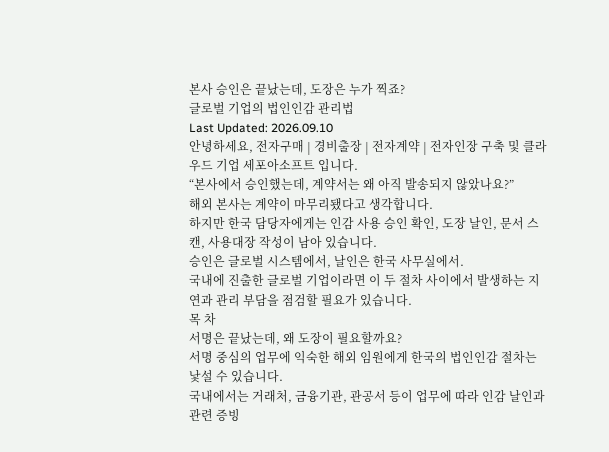본사 승인은 끝났는데, 도장은 누가 찍죠?
글로벌 기업의 법인인감 관리법
Last Updated: 2026.09.10
안녕하세요, 전자구매 | 경비출장 | 전자계약 | 전자인장 구축 및 클라우드 기업 세포아소프트 입니다.
“본사에서 승인했는데, 계약서는 왜 아직 발송되지 않았나요?”
해외 본사는 계약이 마무리됐다고 생각합니다.
하지만 한국 담당자에게는 인감 사용 승인 확인, 도장 날인, 문서 스캔, 사용대장 작성이 남아 있습니다.
승인은 글로벌 시스템에서, 날인은 한국 사무실에서.
국내에 진출한 글로벌 기업이라면 이 두 절차 사이에서 발생하는 지연과 관리 부담을 점검할 필요가 있습니다.
목 차
서명은 끝났는데, 왜 도장이 필요할까요?
서명 중심의 업무에 익숙한 해외 임원에게 한국의 법인인감 절차는 낯설 수 있습니다.
국내에서는 거래처, 금융기관, 관공서 등이 업무에 따라 인감 날인과 관련 증빙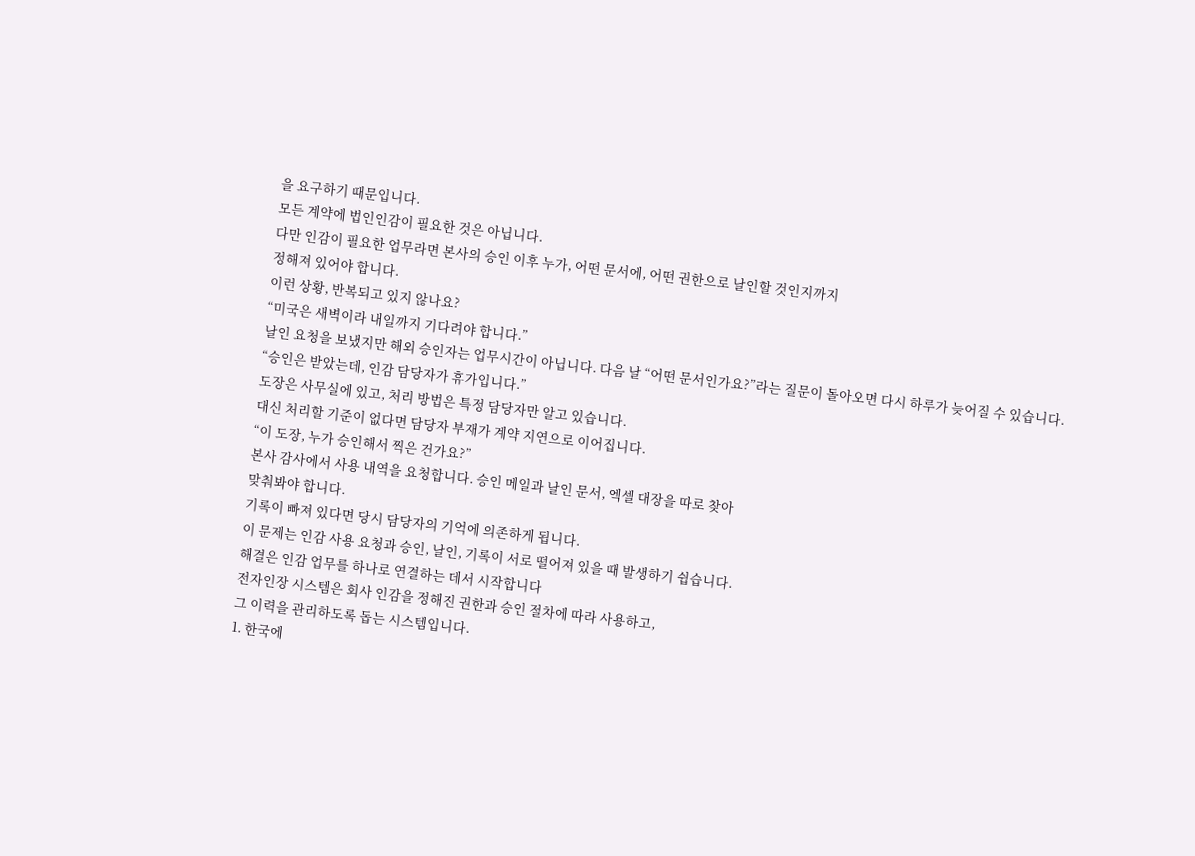을 요구하기 때문입니다.
모든 계약에 법인인감이 필요한 것은 아닙니다.
다만 인감이 필요한 업무라면 본사의 승인 이후 누가, 어떤 문서에, 어떤 권한으로 날인할 것인지까지
정해져 있어야 합니다.
이런 상황, 반복되고 있지 않나요?
“미국은 새벽이라 내일까지 기다려야 합니다.”
날인 요청을 보냈지만 해외 승인자는 업무시간이 아닙니다. 다음 날 “어떤 문서인가요?”라는 질문이 돌아오면 다시 하루가 늦어질 수 있습니다.
“승인은 받았는데, 인감 담당자가 휴가입니다.”
도장은 사무실에 있고, 처리 방법은 특정 담당자만 알고 있습니다.
대신 처리할 기준이 없다면 담당자 부재가 계약 지연으로 이어집니다.
“이 도장, 누가 승인해서 찍은 건가요?”
본사 감사에서 사용 내역을 요청합니다. 승인 메일과 날인 문서, 엑셀 대장을 따로 찾아
맞춰봐야 합니다.
기록이 빠져 있다면 당시 담당자의 기억에 의존하게 됩니다.
이 문제는 인감 사용 요청과 승인, 날인, 기록이 서로 떨어져 있을 때 발생하기 쉽습니다.
해결은 인감 업무를 하나로 연결하는 데서 시작합니다
전자인장 시스템은 회사 인감을 정해진 권한과 승인 절차에 따라 사용하고,
그 이력을 관리하도록 돕는 시스템입니다.
1. 한국에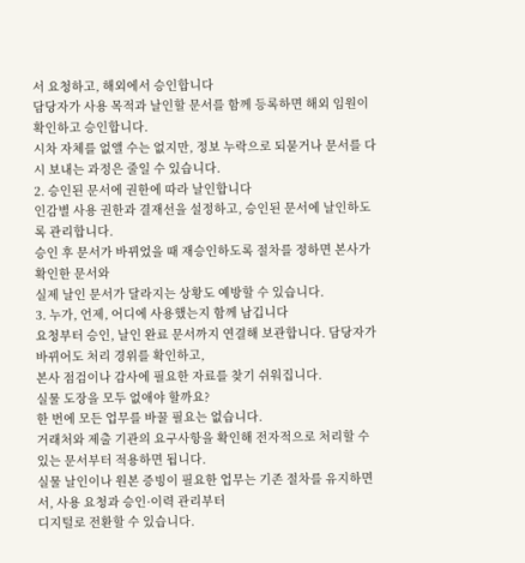서 요청하고, 해외에서 승인합니다
담당자가 사용 목적과 날인할 문서를 함께 등록하면 해외 임원이 확인하고 승인합니다.
시차 자체를 없앨 수는 없지만, 정보 누락으로 되묻거나 문서를 다시 보내는 과정은 줄일 수 있습니다.
2. 승인된 문서에 권한에 따라 날인합니다
인감별 사용 권한과 결재선을 설정하고, 승인된 문서에 날인하도록 관리합니다.
승인 후 문서가 바뀌었을 때 재승인하도록 절차를 정하면 본사가 확인한 문서와
실제 날인 문서가 달라지는 상황도 예방할 수 있습니다.
3. 누가, 언제, 어디에 사용했는지 함께 남깁니다
요청부터 승인, 날인 완료 문서까지 연결해 보관합니다. 담당자가 바뀌어도 처리 경위를 확인하고,
본사 점검이나 감사에 필요한 자료를 찾기 쉬워집니다.
실물 도장을 모두 없애야 할까요?
한 번에 모든 업무를 바꿀 필요는 없습니다.
거래처와 제출 기관의 요구사항을 확인해 전자적으로 처리할 수 있는 문서부터 적용하면 됩니다.
실물 날인이나 원본 증빙이 필요한 업무는 기존 절차를 유지하면서, 사용 요청과 승인·이력 관리부터
디지털로 전환할 수 있습니다.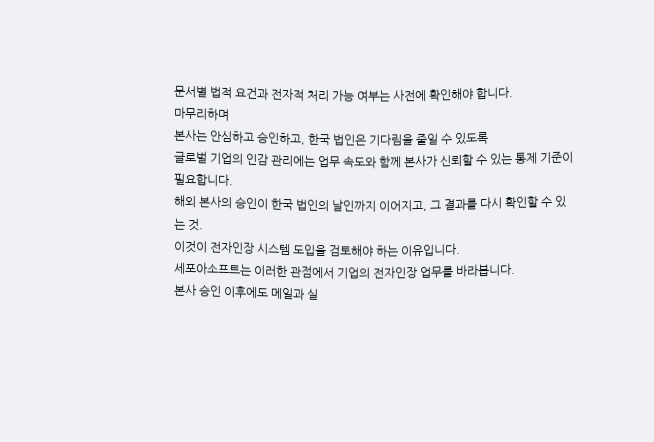문서별 법적 요건과 전자적 처리 가능 여부는 사전에 확인해야 합니다.
마무리하며
본사는 안심하고 승인하고, 한국 법인은 기다림을 줄일 수 있도록
글로벌 기업의 인감 관리에는 업무 속도와 함께 본사가 신뢰할 수 있는 통제 기준이 필요합니다.
해외 본사의 승인이 한국 법인의 날인까지 이어지고, 그 결과를 다시 확인할 수 있는 것.
이것이 전자인장 시스템 도입을 검토해야 하는 이유입니다.
세포아소프트는 이러한 관점에서 기업의 전자인장 업무를 바라봅니다.
본사 승인 이후에도 메일과 실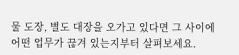물 도장, 별도 대장을 오가고 있다면 그 사이에 어떤 업무가 끊겨 있는지부터 살펴보세요.